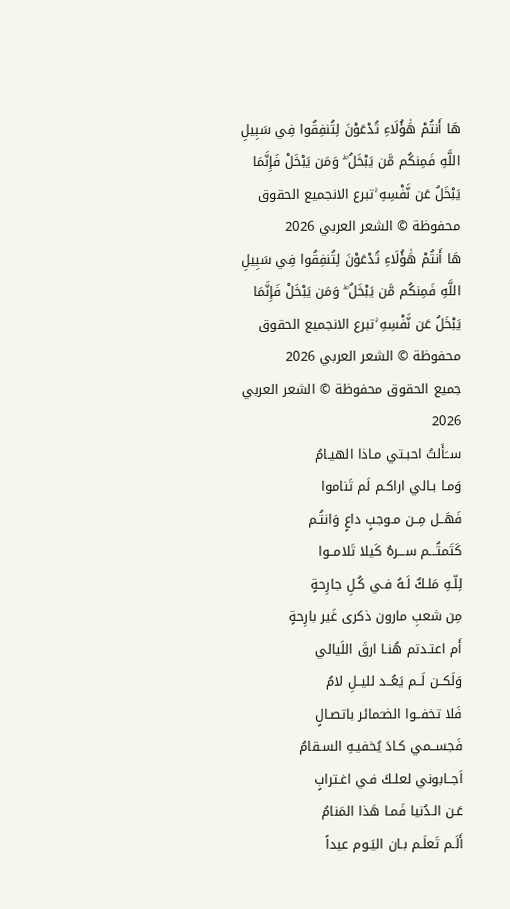هَا أَنتُمْ هَٰؤُلَاءِ تُدْعَوْنَ لِتُنفِقُوا فِي سَبِيلِ اللَّهِ فَمِنكُم مَّن يَبْخَلُ ۖ وَمَن يَبْخَلْ فَإِنَّمَا يَبْخَلُ عَن نَّفْسِهِ ۚتبرع الانجميع الحقوق محفوظة © الشعر العربي 2026
هَا أَنتُمْ هَٰؤُلَاءِ تُدْعَوْنَ لِتُنفِقُوا فِي سَبِيلِ اللَّهِ فَمِنكُم مَّن يَبْخَلُ ۖ وَمَن يَبْخَلْ فَإِنَّمَا يَبْخَلُ عَن نَّفْسِهِ ۚتبرع الانجميع الحقوق محفوظة © الشعر العربي 2026
جميع الحقوق محفوظة © الشعر العربي 2026
ســَأَلتُ احبـتي مـاذا الهيـامُ
وَمـا بـالي اراكـم لَم تَناموا
فَهَــل مِــن مـوجبٍ داعٍ وَانتُـم
كَتَمتُـــم ســـرهُ كَيلا تَلامــوا
لِلّـهِ مَلـكٌ لَـهُ فـي كُـلِ جارِحةٍ
مِن شعبِ مارون ذكرى غَير بارِحةٍ
أَم اعتـدتم هُنـا ارقَ اللَيالي
وَلَكــن لَــم يَعُــد لليــلِ لامُ
فَلا تخفــوا الضـَمائر باتصـالٍ
فَجســمي كـادَ يُخفيـهِ السـقامُ
اَجــابوني لعلـكَ فـي اغـترابٍ
عَـن الـدُنيا فَمـا هَذا المَنامُ
أَلَـم تَعلَـم بـان اليَـوم عيداً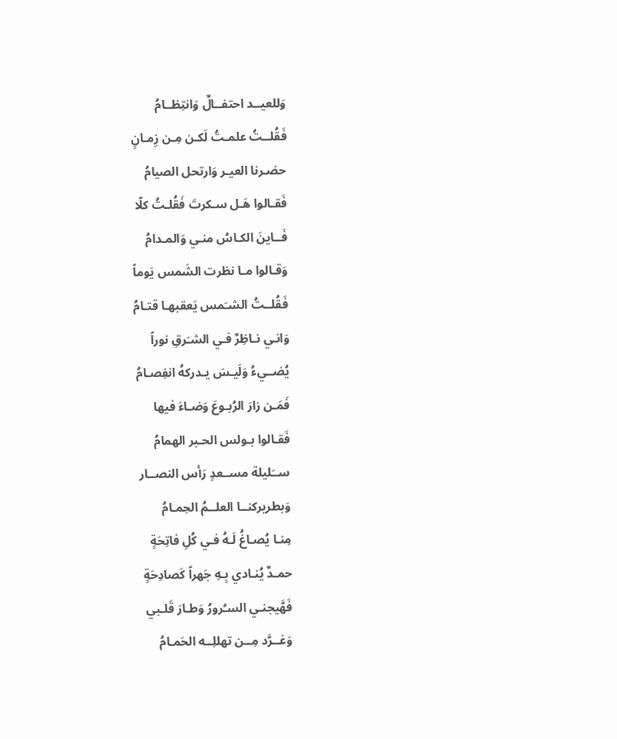وَللعيــد احتفــالٌ وَانتِظــامُ
فَقُلــتُ علمـتُ لَكـن مِـن زِمـانٍ
حضـرنا العيـر وَارتحل الصيامُ
فَقـالوا هَـل سـكرتَ فَقُلـتُ كلّا
فَــاينَ الكـاسُ منـي وَالمـدامُ
وَقـالوا مـا نظرت الشَمس يَوماً
فَقُلــتُ الشـَمس يَعقبهـا قتـامُ
وَانـي نـاظِرٌ فـي الشـَرقِ نوراً
يُضــيءُ وَلَيـسَ يـدركهُ انفِصـامُ
فَمَـن زارَ الرُبـوعَ وَضـاءَ فيها
فَقـالوا بـولس الحـبر الهمامُ
ســَليلة مســعدٍ رَأس النصــار
وَبطريركنــا العلــمُ الحِمـامُ
مِنـا يُصـاغُ لَـهُ فـي كُلِ فاتِحَةٍ
حمـدٌ يُنـادي بِـهِ جَهراً كَصادِحَةٍ
فَهَّيجنـي السـُرورُ وَطـارَ قَلـبي
وَغــرَّد مِــن تهللِــه الحَمـامُ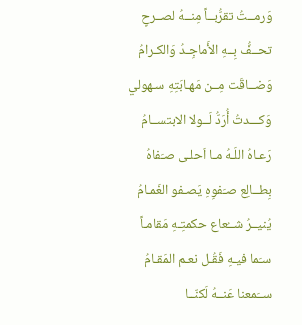وَرمــتُ تقرُّبــاً مِنــهُ لصــرحٍ
تحــفُّ بِــهِ الأَماجِـدُ وَالكـرامُ
وَضــاقَت مِــن مَهـابَتِهِ سـهولي
وَكـــدتُ أُرَدُّ لَــولا الابتســامُ
رَعـاهُ اللَـهُ مـا اَحلـى صـَفاهُ
بِطــالِع صـَفوِهِ يَصـفو الغَمـامُ
يُنيــرُ شــُعاع حكمتِـهِ مَقامـاً
سـَما فيـهِ فَقُـل نعـم المَقـامُ
ســَمعنا عَنــهُ لَكنّــا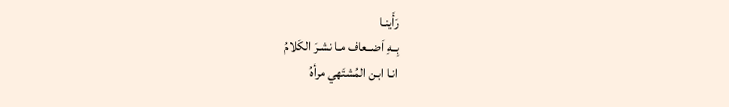رَأَينـا
بِــهِ اَضــعاف مـا نشـرَ الكَلامُ
انـا ابـن المُشتَهي مرأهُ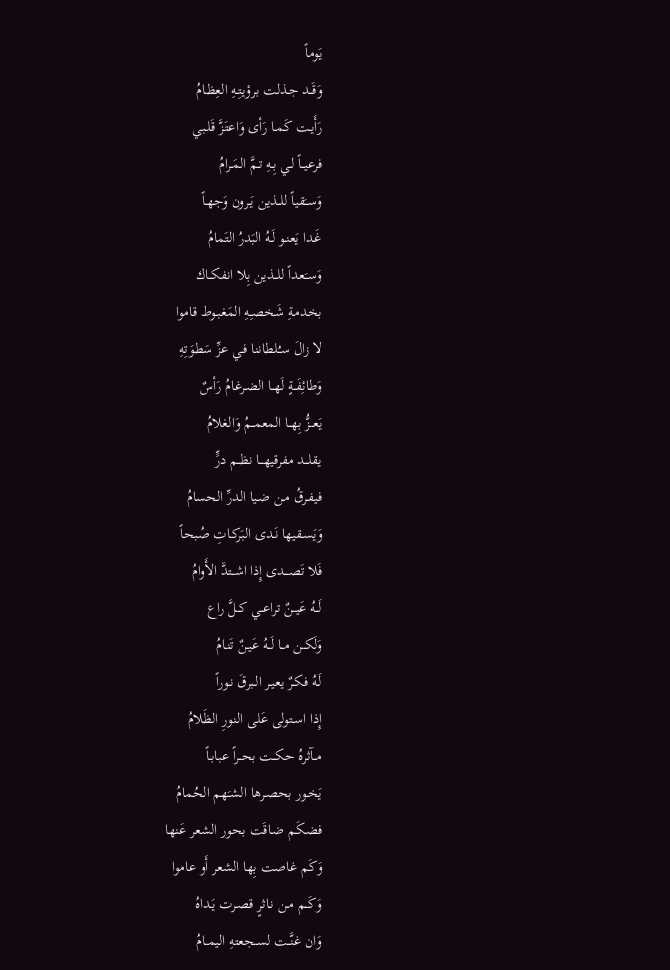يَوماً
وَقَــد جـذلت برؤيتِـهِ العِظـامُ
رَأَيـت كَمـا رَأى وَاعتَـزَّ قَلـبي
فرعيــاً لـي بِـهِ تـمَّ المَـرامُ
وَســَقياً للــذين يَـرون وَجهـاً
غَـدا يَعنـو لَـهُ البَدرُ التَمامُ
وَســَعداً للــذين بِلا انفكــاك
بخدمـةِ شَخصـِهِ المَغبـوط قاموا
لا زالَ سـُلطاننا فـي عزِّ سَطوَتِهِ
وَطائِفَــةٍ لَهــا الضـرغامُ رَأسٌ
يَعــزُّ بِهــا المعمــمُ وَالغلامُ
يقلـــد مفرقيهـــا نظــم درٍّ
فيفـرقُ مـن ضـيا الدرِّ الحسامُ
وَيَسـقيها نَـدى البَركـاتِ صُبحاً
فَلا تَصـــدى إِذا اشــتدَّ الأَوامُ
لَــهُ عَيــنٌ تراعــي كــلَّ راع
وَلَكــن مــا لَــهُ عَيـنٌ تَنـامُ
لَـهُ فكـرٌ يعيـر الـبرقَ نـوراً
إِذا اسـتولى عَلى النورِ الظَلامُ
مــآثرهُ حكــت بحــراً عبابـاً
يَخـور بحصـرها الشـَهم الحُمامُ
فضـكَم ضـاقَت بحور الشعر عَنها
وَكَم غاصت بِها الشعر أَو عاموا
وَكَــم مـن نـاثرٍ قصـرت يَـداهُ
وَان غنَّــت لســجعتهِ اليمــامُ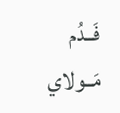فَــدُم مَــولاي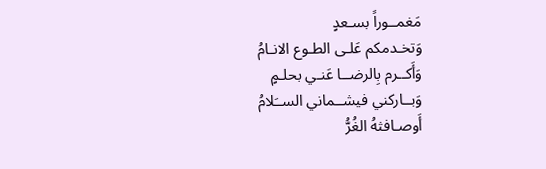مَغمــوراً بسـعدٍ
وَتخـدمكم عَلـى الطـوع الانـامُ
وَأَكــرم بِالرضــا عَنـي بحلـمٍ
وَبــاركني فيشــماني الســَلامُ
أَوصـافثهُ الغُرُّ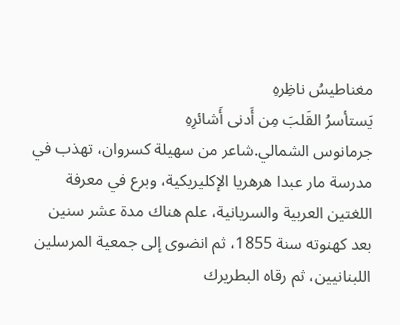مغناطيسُ ناظِرهِ
يَستأسرُ القَلبَ مِن أَدنى أَشائرِهِ
جرمانوس الشمالي.شاعر من سهيلة كسروان، تهذب في مدرسة مار عبدا هرهريا الإكليريكية، وبرع في معرفة اللغتين العربية والسريانية، علم هناك مدة عشر سنين بعد كهنوته سنة 1855، ثم انضوى إلى جمعية المرسلين اللبنانيين، ثم رقاه البطريرك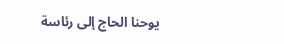يوحنا الحاج إلى رئاسة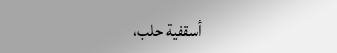أسقفية حلب،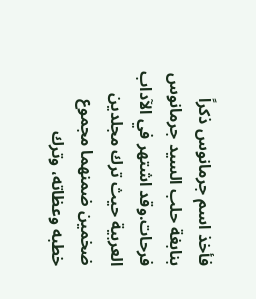فأخذ اسم جرمانوس ذكراً بنابغة حلب السيد جرمانوس فرحات.وقد اشتهر في الآداب العربية حيث ترك مجلدين ضخمين ضمنهما مجموع خطبه وعظاته، وترك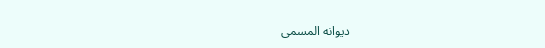ديوانه المسمى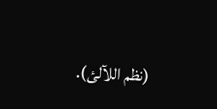(نظم اللآلئ).